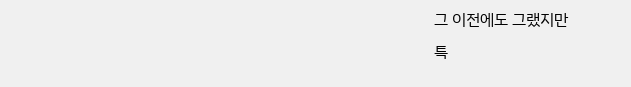그 이전에도 그랬지만
특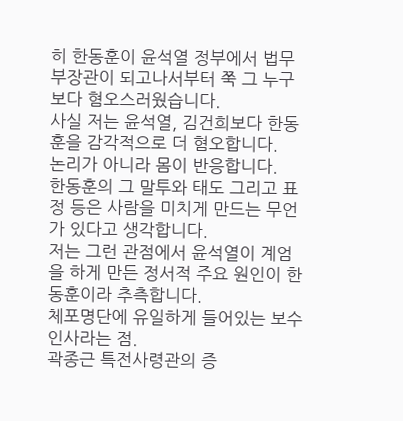히 한동훈이 윤석열 정부에서 법무부장관이 되고나서부터 쭉 그 누구보다 혐오스러웠습니다.
사실 저는 윤석열, 김건희보다 한동훈을 감각적으로 더 혐오합니다.
논리가 아니라 몸이 반응합니다.
한동훈의 그 말투와 태도 그리고 표정 등은 사람을 미치게 만드는 무언가 있다고 생각합니다.
저는 그런 관점에서 윤석열이 계엄을 하게 만든 정서적 주요 원인이 한동훈이라 추측합니다.
체포명단에 유일하게 들어있는 보수인사라는 점.
곽종근 특전사령관의 증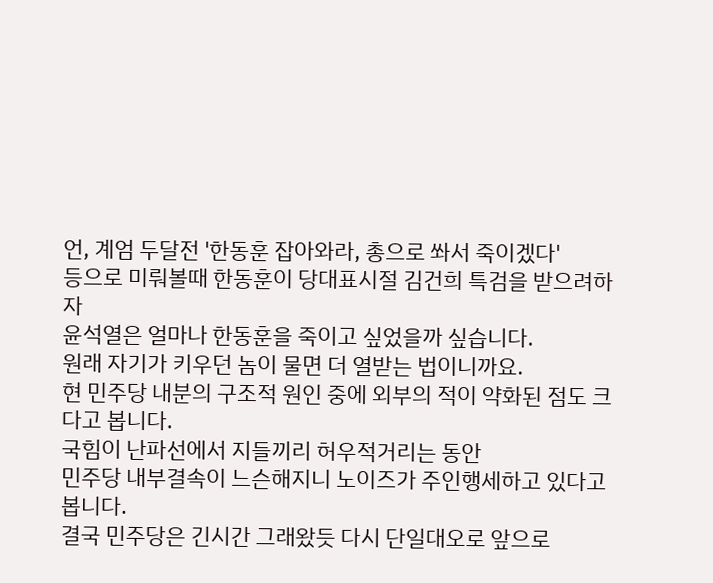언, 계엄 두달전 '한동훈 잡아와라, 총으로 쏴서 죽이겠다'
등으로 미뤄볼때 한동훈이 당대표시절 김건희 특검을 받으려하자
윤석열은 얼마나 한동훈을 죽이고 싶었을까 싶습니다.
원래 자기가 키우던 놈이 물면 더 열받는 법이니까요.
현 민주당 내분의 구조적 원인 중에 외부의 적이 약화된 점도 크다고 봅니다.
국힘이 난파선에서 지들끼리 허우적거리는 동안
민주당 내부결속이 느슨해지니 노이즈가 주인행세하고 있다고 봅니다.
결국 민주당은 긴시간 그래왔듯 다시 단일대오로 앞으로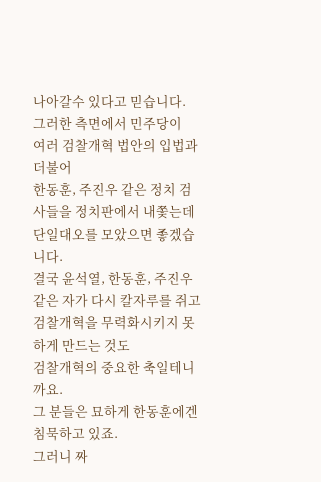나아갈수 있다고 믿습니다.
그러한 측면에서 민주당이
여러 검찰개혁 법안의 입법과 더불어
한동훈, 주진우 같은 정치 검사들을 정치판에서 내쫓는데 단일대오를 모았으면 좋겠습니다.
결국 윤석열, 한동훈, 주진우 같은 자가 다시 칼자루를 쥐고
검찰개혁을 무력화시키지 못하게 만드는 것도
검찰개혁의 중요한 축일테니까요.
그 분들은 묘하게 한동훈에겐 침묵하고 있죠.
그러니 짜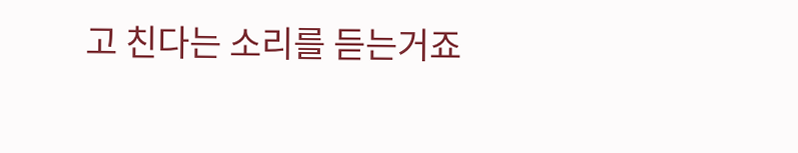고 친다는 소리를 듣는거죠